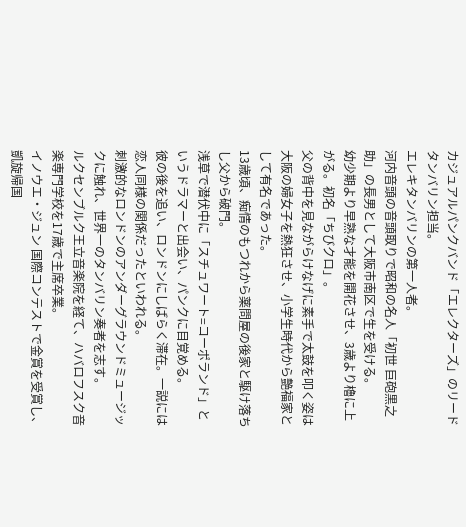カジュアルパンクバンド「エレクターズ」のリードタンバリン担当。
エレキタンバリンの第一人者。
河内音頭の音頭取りで昭和の名人「初世 巨砲黒之助」の長男として大阪市南区で生を受ける。
幼少期より早熟な才能を開花させ、3歳より櫓に上がる。初名「ちびクロ」。
父の背中を見ながらけなげに素手で太鼓を叩く姿は大阪の婦女子を熱狂させ、小学生時代から艶福家として有名であった。
13歳頃、痴情のもつれから薬問屋の後家と駆け落ちし父から破門。
浅草で潜伏中に「スチュワート=コーポランド」というドラマーと出会い、パンクに目覚める。
彼の後を追い、ロンドンにしばらく滞在。一説には恋人同様の関係だったといわれる。
刺激的なロンドンのアンダーグラウンドミュージックに触れ、世界一のタンバリン奏者を志す。
ルクセンブルク王立音楽院を経て、ハバロフスク音楽専門学校を17歳で主席卒業。
イノウエ・ジュン 国際コンテストで金賞を受賞し、凱旋帰国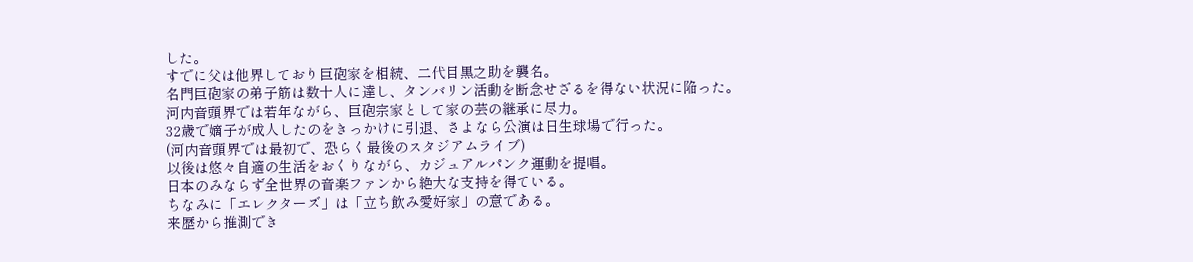した。
すでに父は他界しており巨砲家を相続、二代目黒之助を襲名。
名門巨砲家の弟子筋は数十人に達し、タンバリン活動を断念せざるを得ない状況に陥った。
河内音頭界では若年ながら、巨砲宗家として家の芸の継承に尽力。
32歳で嫡子が成人したのをきっかけに引退、さよなら公演は日生球場で行った。
(河内音頭界では最初で、恐らく最後のスタジアムライブ)
以後は悠々自適の生活をおくりながら、カジュアルパンク運動を提唱。
日本のみならず全世界の音楽ファンから絶大な支持を得ている。
ちなみに「エレクターズ」は「立ち飲み愛好家」の意である。
来歴から推測でき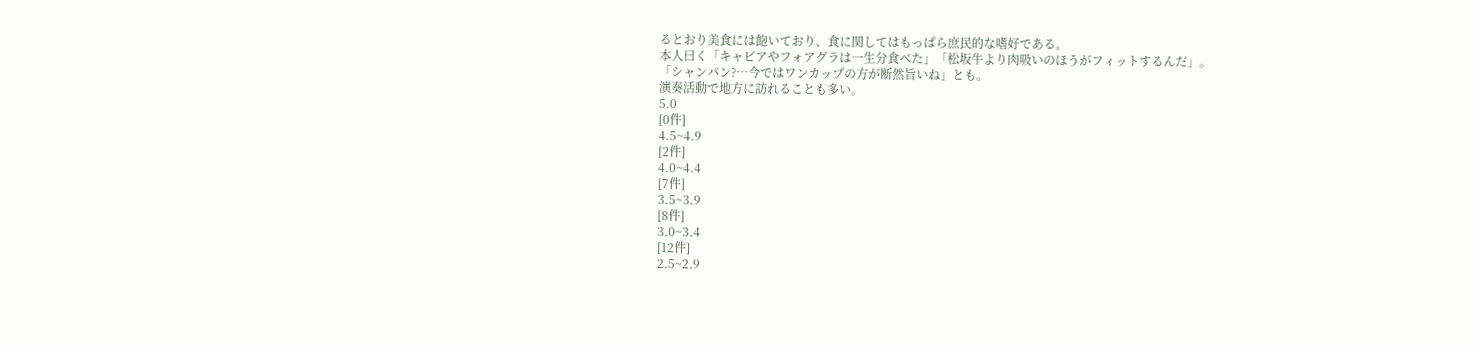るとおり美食には飽いており、食に関してはもっぱら庶民的な嗜好である。
本人曰く「キャビアやフォアグラは一生分食べた」「松坂牛より肉吸いのほうがフィットするんだ」。
「シャンパン?…今ではワンカップの方が断然旨いね」とも。
演奏活動で地方に訪れることも多い。
5.0
[0件]
4.5~4.9
[2件]
4.0~4.4
[7件]
3.5~3.9
[8件]
3.0~3.4
[12件]
2.5~2.9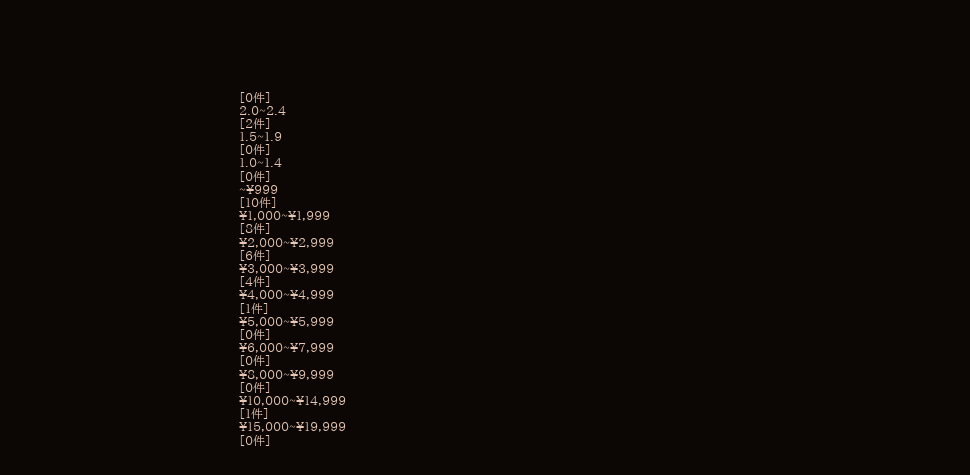[0件]
2.0~2.4
[2件]
1.5~1.9
[0件]
1.0~1.4
[0件]
~¥999
[10件]
¥1,000~¥1,999
[8件]
¥2,000~¥2,999
[6件]
¥3,000~¥3,999
[4件]
¥4,000~¥4,999
[1件]
¥5,000~¥5,999
[0件]
¥6,000~¥7,999
[0件]
¥8,000~¥9,999
[0件]
¥10,000~¥14,999
[1件]
¥15,000~¥19,999
[0件]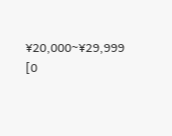¥20,000~¥29,999
[0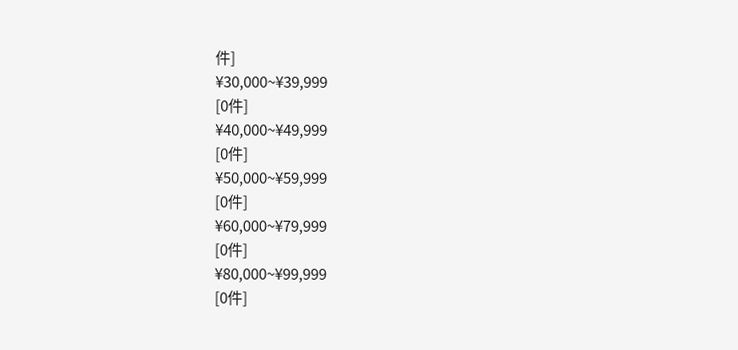件]
¥30,000~¥39,999
[0件]
¥40,000~¥49,999
[0件]
¥50,000~¥59,999
[0件]
¥60,000~¥79,999
[0件]
¥80,000~¥99,999
[0件]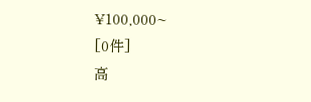¥100,000~
[0件]
高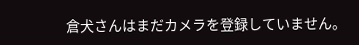倉犬さんはまだカメラを登録していません。